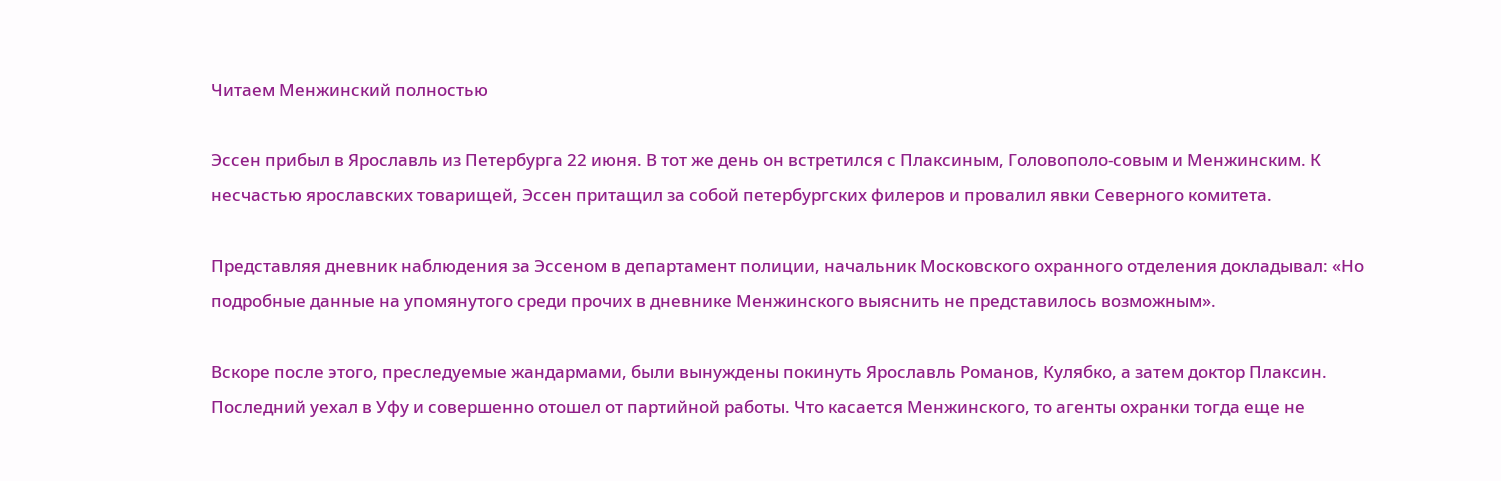Читаем Менжинский полностью

Эссен прибыл в Ярославль из Петербурга 22 июня. В тот же день он встретился с Плаксиным, Головополо-совым и Менжинским. К несчастью ярославских товарищей, Эссен притащил за собой петербургских филеров и провалил явки Северного комитета.

Представляя дневник наблюдения за Эссеном в департамент полиции, начальник Московского охранного отделения докладывал: «Но подробные данные на упомянутого среди прочих в дневнике Менжинского выяснить не представилось возможным».

Вскоре после этого, преследуемые жандармами, были вынуждены покинуть Ярославль Романов, Кулябко, а затем доктор Плаксин. Последний уехал в Уфу и совершенно отошел от партийной работы. Что касается Менжинского, то агенты охранки тогда еще не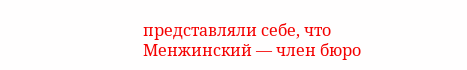представляли себе, что Менжинский — член бюро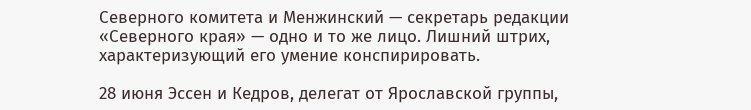Северного комитета и Менжинский — секретарь редакции «Северного края» — одно и то же лицо. Лишний штрих, характеризующий его умение конспирировать.

28 июня Эссен и Кедров, делегат от Ярославской группы,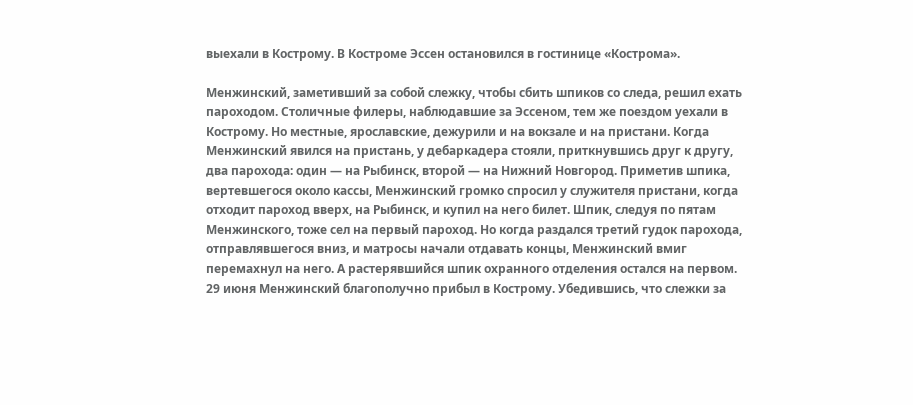выехали в Кострому. В Костроме Эссен остановился в гостинице «Кострома».

Менжинский, заметивший за собой слежку, чтобы сбить шпиков со следа, решил ехать пароходом. Столичные филеры, наблюдавшие за Эссеном, тем же поездом уехали в Кострому. Но местные, ярославские, дежурили и на вокзале и на пристани. Когда Менжинский явился на пристань, у дебаркадера стояли, приткнувшись друг к другу, два парохода: один — на Рыбинск, второй — на Нижний Новгород. Приметив шпика, вертевшегося около кассы, Менжинский громко спросил у служителя пристани, когда отходит пароход вверх, на Рыбинск, и купил на него билет. Шпик, следуя по пятам Менжинского, тоже сел на первый пароход. Но когда раздался третий гудок парохода, отправлявшегося вниз, и матросы начали отдавать концы, Менжинский вмиг перемахнул на него. А растерявшийся шпик охранного отделения остался на первом. 29 июня Менжинский благополучно прибыл в Кострому. Убедившись, что слежки за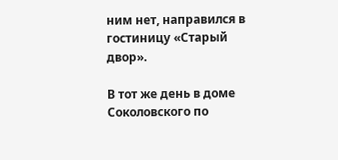ним нет, направился в гостиницу «Старый двор».

В тот же день в доме Соколовского по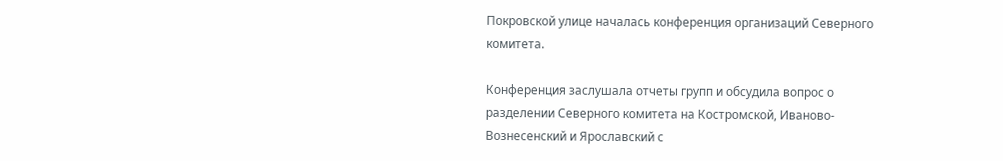Покровской улице началась конференция организаций Северного комитета.

Конференция заслушала отчеты групп и обсудила вопрос о разделении Северного комитета на Костромской, Иваново-Вознесенский и Ярославский с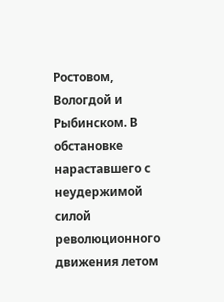Ростовом, Вологдой и Рыбинском. В обстановке нараставшего с неудержимой силой революционного движения летом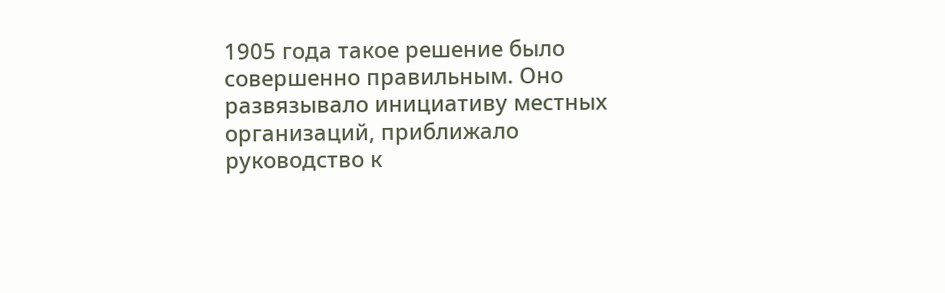1905 года такое решение было совершенно правильным. Оно развязывало инициативу местных организаций, приближало руководство к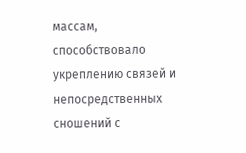массам, способствовало укреплению связей и непосредственных сношений с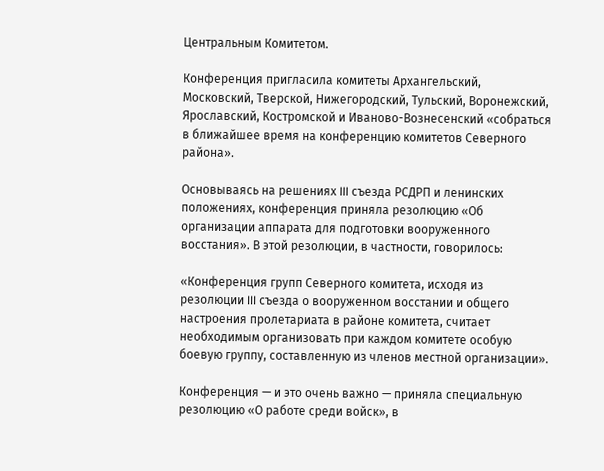Центральным Комитетом.

Конференция пригласила комитеты Архангельский, Московский, Тверской, Нижегородский, Тульский, Воронежский, Ярославский, Костромской и Иваново-Вознесенский «собраться в ближайшее время на конференцию комитетов Северного района».

Основываясь на решениях III съезда РСДРП и ленинских положениях, конференция приняла резолюцию «Об организации аппарата для подготовки вооруженного восстания». В этой резолюции, в частности, говорилось:

«Конференция групп Северного комитета, исходя из резолюции III съезда о вооруженном восстании и общего настроения пролетариата в районе комитета, считает необходимым организовать при каждом комитете особую боевую группу, составленную из членов местной организации».

Конференция — и это очень важно — приняла специальную резолюцию «О работе среди войск», в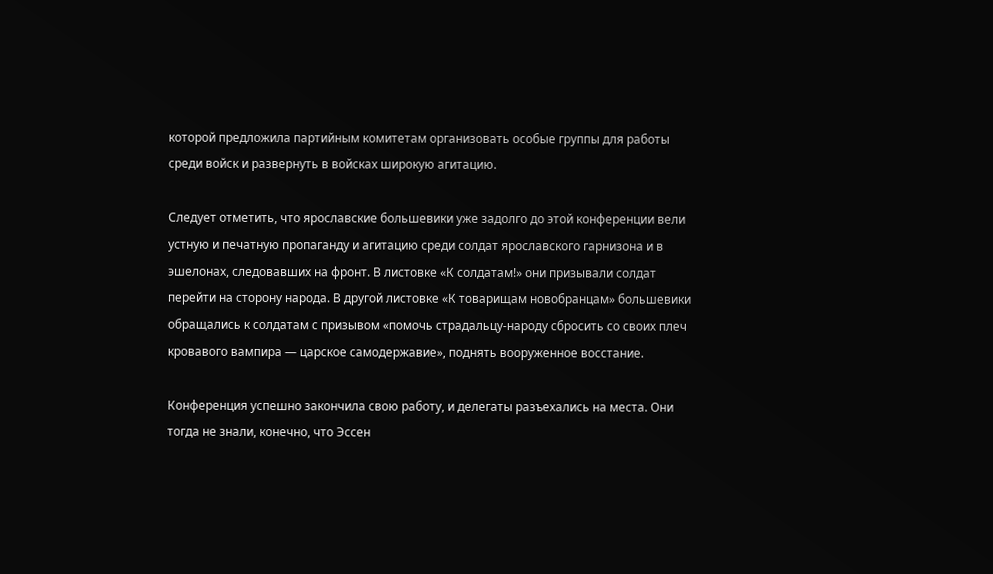которой предложила партийным комитетам организовать особые группы для работы среди войск и развернуть в войсках широкую агитацию.

Следует отметить, что ярославские большевики уже задолго до этой конференции вели устную и печатную пропаганду и агитацию среди солдат ярославского гарнизона и в эшелонах, следовавших на фронт. В листовке «К солдатам!» они призывали солдат перейти на сторону народа. В другой листовке «К товарищам новобранцам» большевики обращались к солдатам с призывом «помочь страдальцу-народу сбросить со своих плеч кровавого вампира — царское самодержавие», поднять вооруженное восстание.

Конференция успешно закончила свою работу, и делегаты разъехались на места. Они тогда не знали, конечно, что Эссен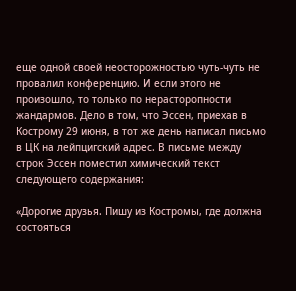еще одной своей неосторожностью чуть-чуть не провалил конференцию. И если этого не произошло, то только по нерасторопности жандармов. Дело в том, что Эссен, приехав в Кострому 29 июня, в тот же день написал письмо в ЦК на лейпцигский адрес. В письме между строк Эссен поместил химический текст следующего содержания:

«Дорогие друзья. Пишу из Костромы, где должна состояться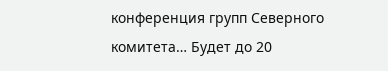конференция групп Северного комитета… Будет до 20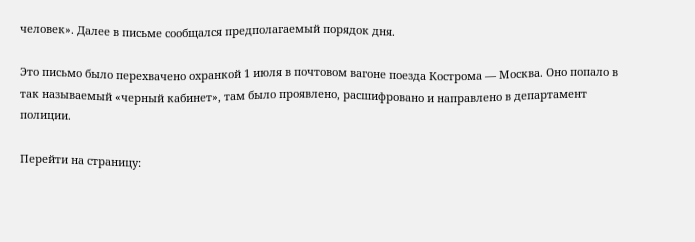человек». Далее в письме сообщался предполагаемый порядок дня.

Это письмо было перехвачено охранкой 1 июля в почтовом вагоне поезда Кострома — Москва. Оно попало в так называемый «черный кабинет», там было проявлено, расшифровано и направлено в департамент полиции.

Перейти на страницу: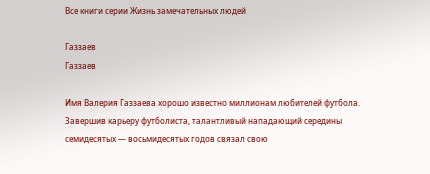Все книги серии Жизнь замечательных людей

Газзаев
Газзаев

Имя Валерия Газзаева хорошо известно миллионам любителей футбола. Завершив карьеру футболиста, талантливый нападающий середины семидесятых — восьмидесятых годов связал свою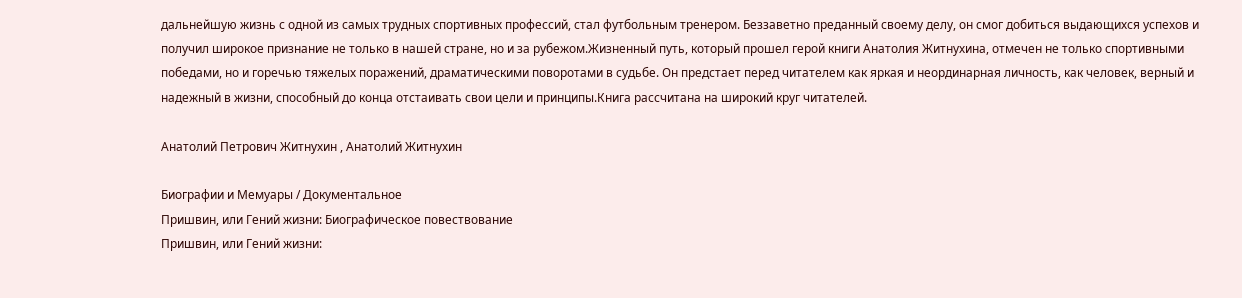дальнейшую жизнь с одной из самых трудных спортивных профессий, стал футбольным тренером. Беззаветно преданный своему делу, он смог добиться выдающихся успехов и получил широкое признание не только в нашей стране, но и за рубежом.Жизненный путь, который прошел герой книги Анатолия Житнухина, отмечен не только спортивными победами, но и горечью тяжелых поражений, драматическими поворотами в судьбе. Он предстает перед читателем как яркая и неординарная личность, как человек, верный и надежный в жизни, способный до конца отстаивать свои цели и принципы.Книга рассчитана на широкий круг читателей.

Анатолий Петрович Житнухин , Анатолий Житнухин

Биографии и Мемуары / Документальное
Пришвин, или Гений жизни: Биографическое повествование
Пришвин, или Гений жизни: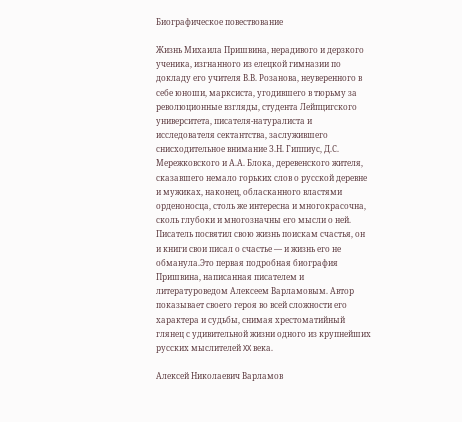Биографическое повествование

Жизнь Михаила Пришвина, нерадивого и дерзкого ученика, изгнанного из елецкой гимназии по докладу его учителя В.В. Розанова, неуверенного в себе юноши, марксиста, угодившего в тюрьму за революционные взгляды, студента Лейпцигского университета, писателя-натуралиста и исследователя сектантства, заслужившего снисходительное внимание З.Н. Гиппиус, Д.С. Мережковского и А.А. Блока, деревенского жителя, сказавшего немало горьких слов о русской деревне и мужиках, наконец, обласканного властями орденоносца, столь же интересна и многокрасочна, сколь глубоки и многозначны его мысли о ней. Писатель посвятил свою жизнь поискам счастья, он и книги свои писал о счастье — и жизнь его не обманула.Это первая подробная биография Пришвина, написанная писателем и литературоведом Алексеем Варламовым. Автор показывает своего героя во всей сложности его характера и судьбы, снимая хрестоматийный глянец с удивительной жизни одного из крупнейших русских мыслителей XX века.

Алексей Николаевич Варламов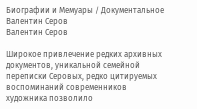Биографии и Мемуары / Документальное
Валентин Серов
Валентин Серов

Широкое привлечение редких архивных документов, уникальной семейной переписки Серовых, редко цитируемых воспоминаний современников художника позволило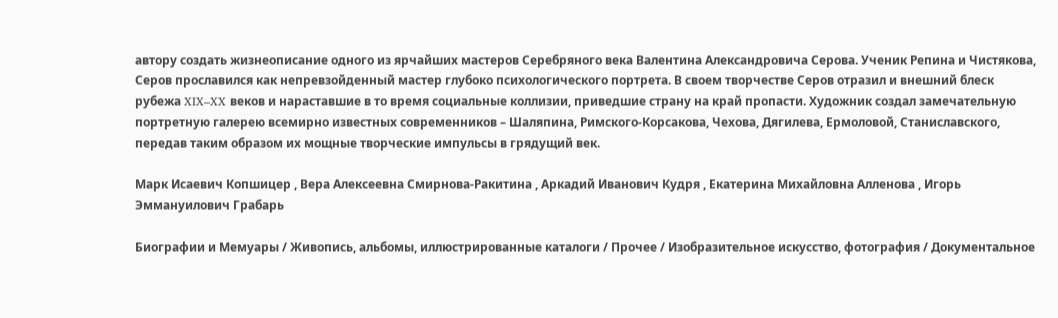автору создать жизнеописание одного из ярчайших мастеров Серебряного века Валентина Александровича Серова. Ученик Репина и Чистякова, Серов прославился как непревзойденный мастер глубоко психологического портрета. В своем творчестве Серов отразил и внешний блеск рубежа XIX–XX веков и нараставшие в то время социальные коллизии, приведшие страну на край пропасти. Художник создал замечательную портретную галерею всемирно известных современников – Шаляпина, Римского-Корсакова, Чехова, Дягилева, Ермоловой, Станиславского, передав таким образом их мощные творческие импульсы в грядущий век.

Марк Исаевич Копшицер , Вера Алексеевна Смирнова-Ракитина , Аркадий Иванович Кудря , Екатерина Михайловна Алленова , Игорь Эммануилович Грабарь

Биографии и Мемуары / Живопись, альбомы, иллюстрированные каталоги / Прочее / Изобразительное искусство, фотография / Документальное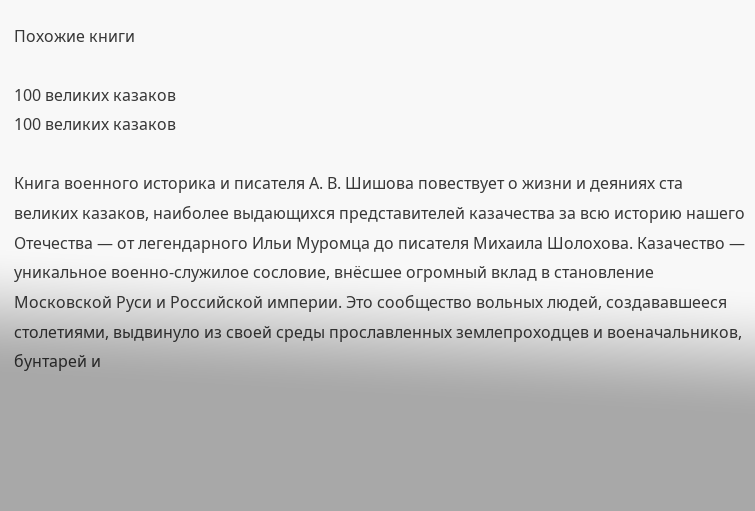Похожие книги

100 великих казаков
100 великих казаков

Книга военного историка и писателя А. В. Шишова повествует о жизни и деяниях ста великих казаков, наиболее выдающихся представителей казачества за всю историю нашего Отечества — от легендарного Ильи Муромца до писателя Михаила Шолохова. Казачество — уникальное военно-служилое сословие, внёсшее огромный вклад в становление Московской Руси и Российской империи. Это сообщество вольных людей, создававшееся столетиями, выдвинуло из своей среды прославленных землепроходцев и военачальников, бунтарей и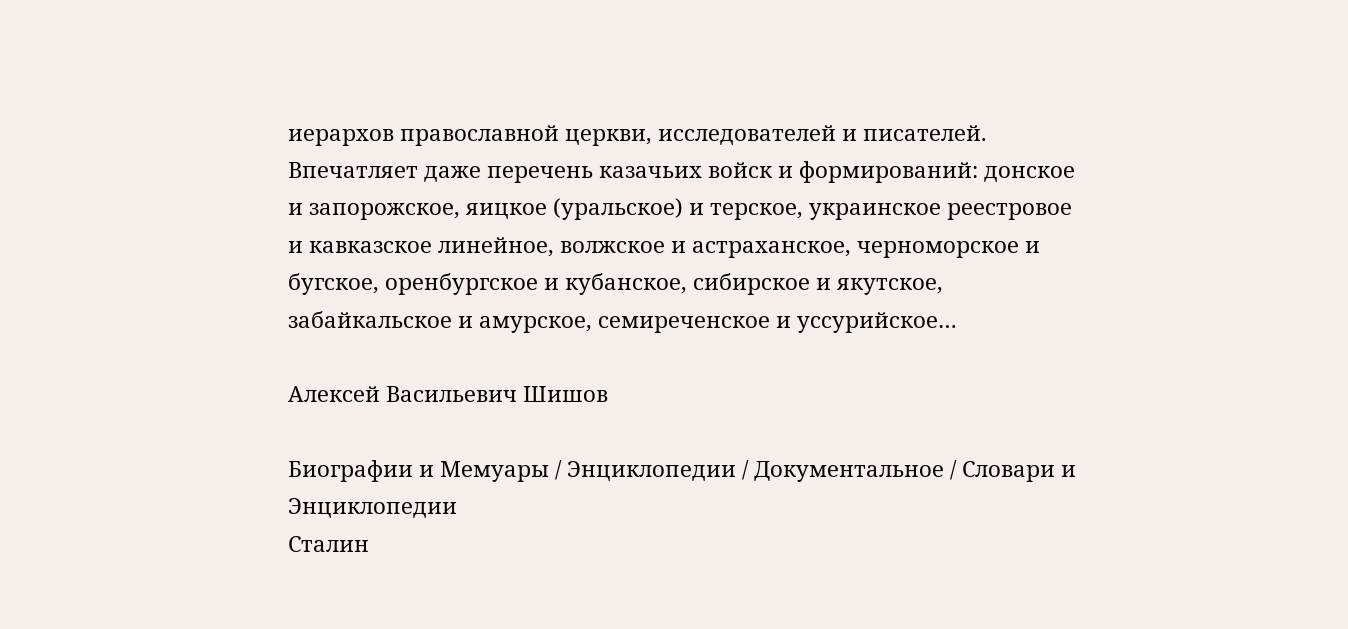иерархов православной церкви, исследователей и писателей. Впечатляет даже перечень казачьих войск и формирований: донское и запорожское, яицкое (уральское) и терское, украинское реестровое и кавказское линейное, волжское и астраханское, черноморское и бугское, оренбургское и кубанское, сибирское и якутское, забайкальское и амурское, семиреченское и уссурийское…

Алексей Васильевич Шишов

Биографии и Мемуары / Энциклопедии / Документальное / Словари и Энциклопедии
Сталин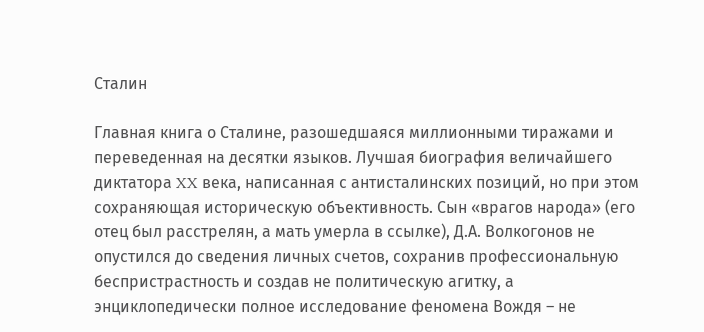Сталин

Главная книга о Сталине, разошедшаяся миллионными тиражами и переведенная на десятки языков. Лучшая биография величайшего диктатора XX века, написанная с антисталинских позиций, но при этом сохраняющая историческую объективность. Сын «врагов народа» (его отец был расстрелян, а мать умерла в ссылке), Д.А. Волкогонов не опустился до сведения личных счетов, сохранив профессиональную беспристрастность и создав не политическую агитку, а энциклопедически полное исследование феномена Вождя – не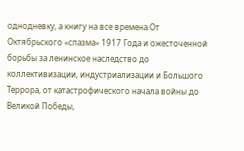однодневку, а книгу на все времена.От Октябрьского «спазма» 1917 Года и ожесточенной борьбы за ленинское наследство до коллективизации, индустриализации и Большого Террора, от катастрофического начала войны до Великой Победы,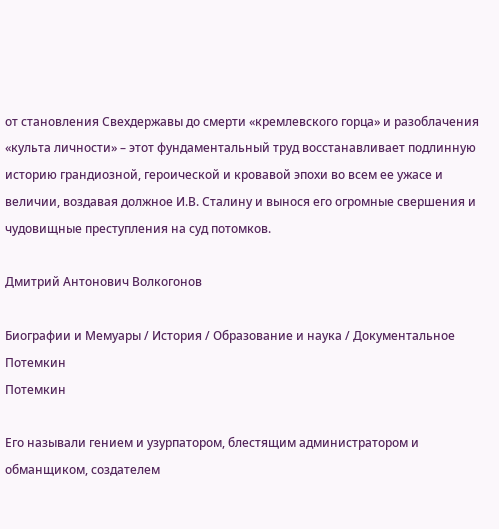от становления Свехдержавы до смерти «кремлевского горца» и разоблачения «культа личности» – этот фундаментальный труд восстанавливает подлинную историю грандиозной, героической и кровавой эпохи во всем ее ужасе и величии, воздавая должное И.В. Сталину и вынося его огромные свершения и чудовищные преступления на суд потомков.

Дмитрий Антонович Волкогонов

Биографии и Мемуары / История / Образование и наука / Документальное
Потемкин
Потемкин

Его называли гением и узурпатором, блестящим администратором и обманщиком, создателем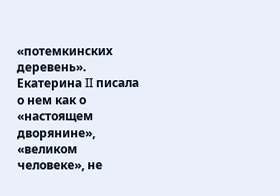«потемкинских деревень». Екатерина II писала о нем как о «настоящем дворянине», «великом человеке», не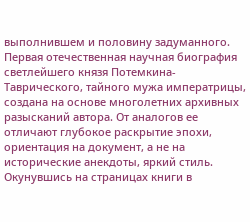выполнившем и половину задуманного. Первая отечественная научная биография светлейшего князя Потемкина-Таврического, тайного мужа императрицы, создана на основе многолетних архивных разысканий автора. От аналогов ее отличают глубокое раскрытие эпохи, ориентация на документ, а не на исторические анекдоты, яркий стиль. Окунувшись на страницах книги в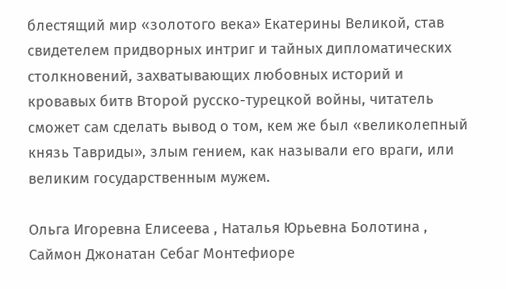блестящий мир «золотого века» Екатерины Великой, став свидетелем придворных интриг и тайных дипломатических столкновений, захватывающих любовных историй и кровавых битв Второй русско-турецкой войны, читатель сможет сам сделать вывод о том, кем же был «великолепный князь Тавриды», злым гением, как называли его враги, или великим государственным мужем.

Ольга Игоревна Елисеева , Наталья Юрьевна Болотина , Саймон Джонатан Себаг Монтефиоре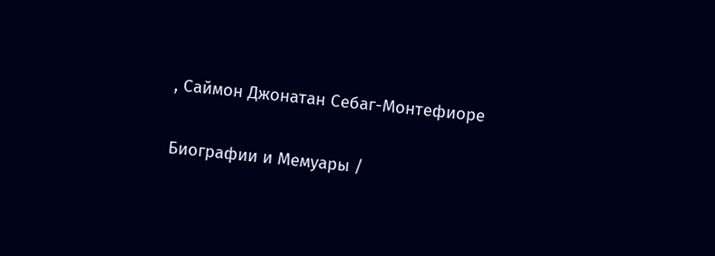, Саймон Джонатан Себаг-Монтефиоре

Биографии и Мемуары /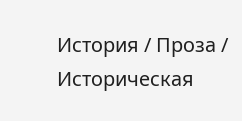История / Проза / Историческая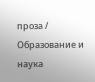проза / Образование и наука